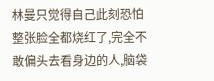林曼只觉得自己此刻恐怕整张脸全都烧红了,完全不敢偏头去看身边的人,脑袋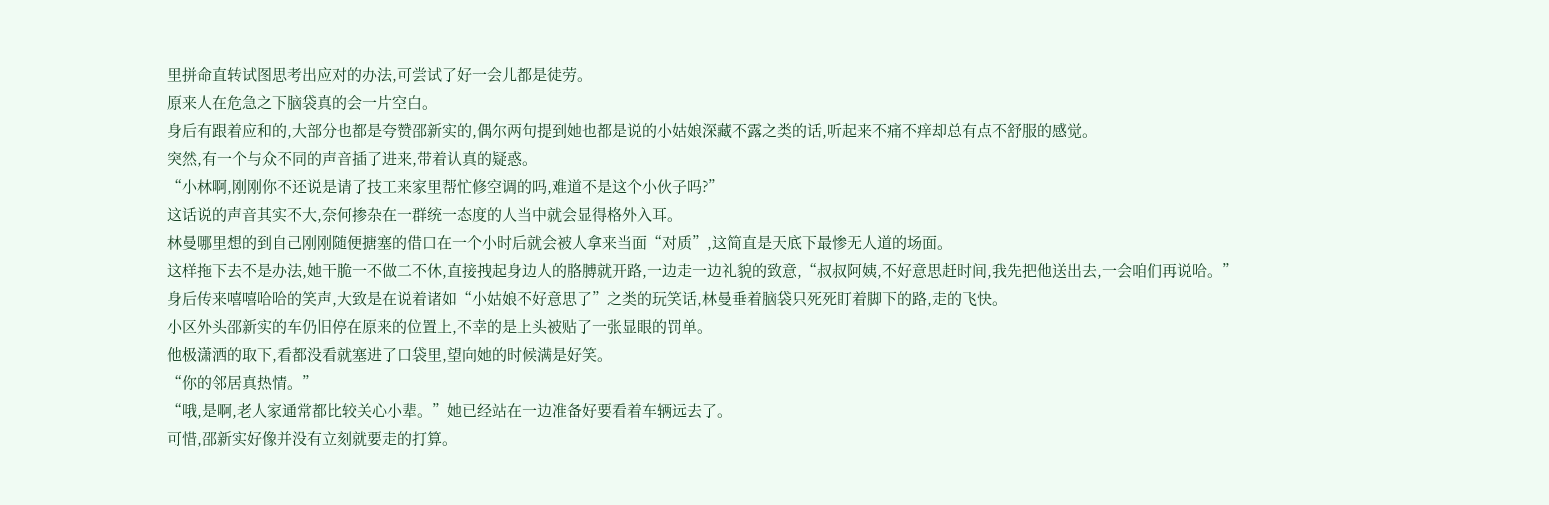里拼命直转试图思考出应对的办法,可尝试了好一会儿都是徒劳。
原来人在危急之下脑袋真的会一片空白。
身后有跟着应和的,大部分也都是夸赞邵新实的,偶尔两句提到她也都是说的小姑娘深藏不露之类的话,听起来不痛不痒却总有点不舒服的感觉。
突然,有一个与众不同的声音插了进来,带着认真的疑惑。
“小林啊,刚刚你不还说是请了技工来家里帮忙修空调的吗,难道不是这个小伙子吗?”
这话说的声音其实不大,奈何掺杂在一群统一态度的人当中就会显得格外入耳。
林曼哪里想的到自己刚刚随便搪塞的借口在一个小时后就会被人拿来当面“对质”,这简直是天底下最惨无人道的场面。
这样拖下去不是办法,她干脆一不做二不休,直接拽起身边人的胳膊就开路,一边走一边礼貌的致意,“叔叔阿姨,不好意思赶时间,我先把他送出去,一会咱们再说哈。”
身后传来嘻嘻哈哈的笑声,大致是在说着诸如“小姑娘不好意思了”之类的玩笑话,林曼垂着脑袋只死死盯着脚下的路,走的飞快。
小区外头邵新实的车仍旧停在原来的位置上,不幸的是上头被贴了一张显眼的罚单。
他极潇洒的取下,看都没看就塞进了口袋里,望向她的时候满是好笑。
“你的邻居真热情。”
“哦,是啊,老人家通常都比较关心小辈。”她已经站在一边准备好要看着车辆远去了。
可惜,邵新实好像并没有立刻就要走的打算。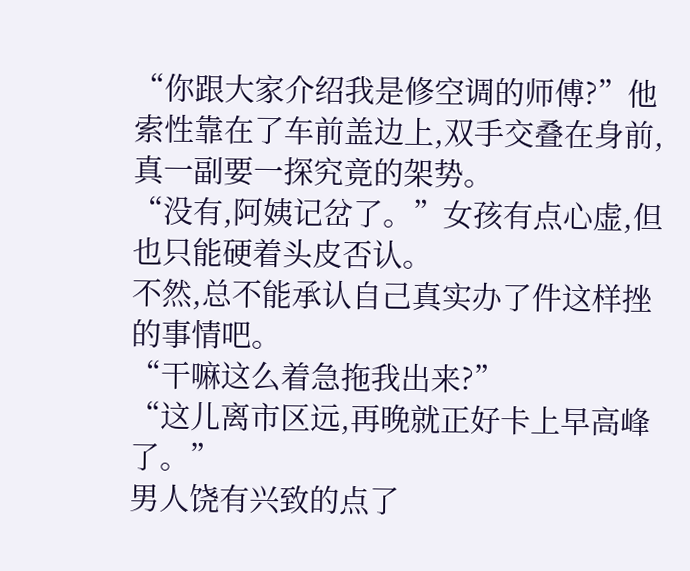“你跟大家介绍我是修空调的师傅?”他索性靠在了车前盖边上,双手交叠在身前,真一副要一探究竟的架势。
“没有,阿姨记岔了。”女孩有点心虚,但也只能硬着头皮否认。
不然,总不能承认自己真实办了件这样挫的事情吧。
“干嘛这么着急拖我出来?”
“这儿离市区远,再晚就正好卡上早高峰了。”
男人饶有兴致的点了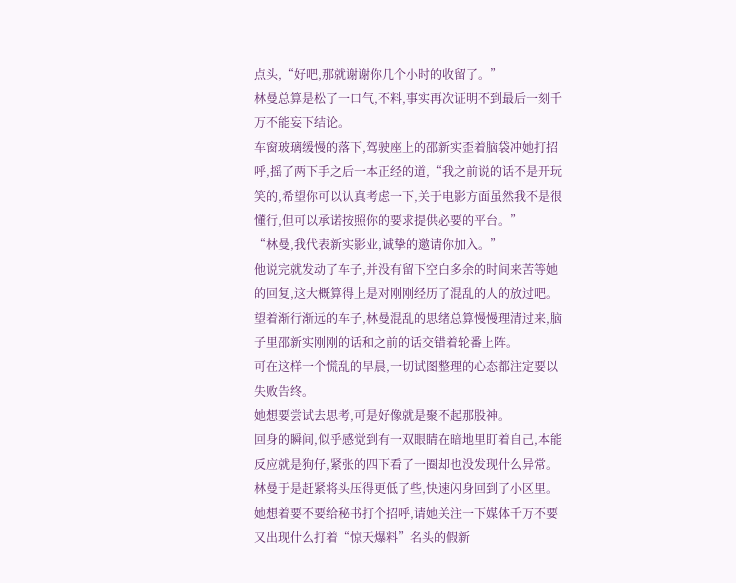点头,“好吧,那就谢谢你几个小时的收留了。”
林曼总算是松了一口气,不料,事实再次证明不到最后一刻千万不能妄下结论。
车窗玻璃缓慢的落下,驾驶座上的邵新实歪着脑袋冲她打招呼,摇了两下手之后一本正经的道,“我之前说的话不是开玩笑的,希望你可以认真考虑一下,关于电影方面虽然我不是很懂行,但可以承诺按照你的要求提供必要的平台。”
“林曼,我代表新实影业,诚挚的邀请你加入。”
他说完就发动了车子,并没有留下空白多余的时间来苦等她的回复,这大概算得上是对刚刚经历了混乱的人的放过吧。
望着渐行渐远的车子,林曼混乱的思绪总算慢慢理清过来,脑子里邵新实刚刚的话和之前的话交错着轮番上阵。
可在这样一个慌乱的早晨,一切试图整理的心态都注定要以失败告终。
她想要尝试去思考,可是好像就是聚不起那股神。
回身的瞬间,似乎感觉到有一双眼睛在暗地里盯着自己,本能反应就是狗仔,紧张的四下看了一圈却也没发现什么异常。
林曼于是赶紧将头压得更低了些,快速闪身回到了小区里。
她想着要不要给秘书打个招呼,请她关注一下媒体千万不要又出现什么打着“惊天爆料”名头的假新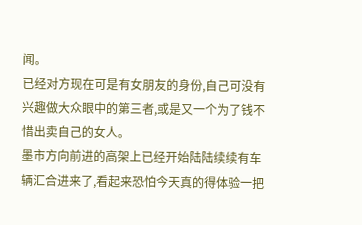闻。
已经对方现在可是有女朋友的身份,自己可没有兴趣做大众眼中的第三者,或是又一个为了钱不惜出卖自己的女人。
墨市方向前进的高架上已经开始陆陆续续有车辆汇合进来了,看起来恐怕今天真的得体验一把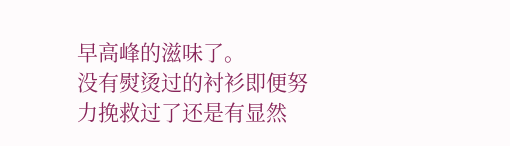早高峰的滋味了。
没有熨烫过的衬衫即便努力挽救过了还是有显然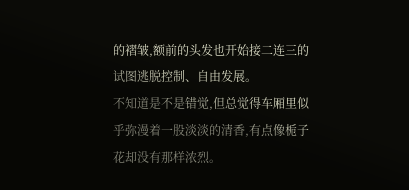的褶皱,额前的头发也开始接二连三的试图逃脱控制、自由发展。
不知道是不是错觉,但总觉得车厢里似乎弥漫着一股淡淡的清香,有点像栀子花却没有那样浓烈。